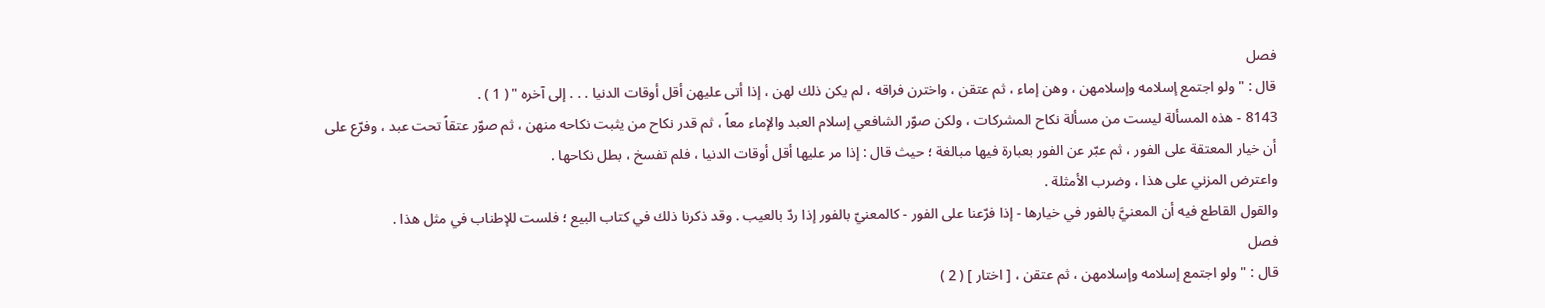فصل
قال : " ولو اجتمع إسلامه وإسلامهن ، وهن إماء ، ثم عتقن ، واخترن فراقه ، لم يكن ذلك لهن ، إذا أتى عليهن أقل أوقات الدنيا . . . إلى آخره " ( 1 ) .
8143 - هذه المسألة ليست من مسألة نكاح المشركات ، ولكن صوّر الشافعي إسلام العبد والإماء معاً ، ثم قدر نكاح من يثبت نكاحه منهن ، ثم صوّر عتقاً تحت عبد ، وفرّع على أن خيار المعتقة على الفور ، ثم عبّر عن الفور بعبارة فيها مبالغة ؛ حيث قال : إذا مر عليها أقل أوقات الدنيا ، فلم تفسخ ، بطل نكاحها .
واعترض المزني على هذا ، وضرب الأمثلة .
والقول القاطع فيه أن المعنيَّ بالفور في خيارها - إذا فرّعنا على الفور - كالمعنيّ بالفور إذا ردّ بالعيب . وقد ذكرنا ذلك في كتاب البيع ؛ فلست للإطناب في مثل هذا .
فصل
قال : " ولو اجتمع إسلامه وإسلامهن ، ثم عتقن ، [ اختار ] ( 2 )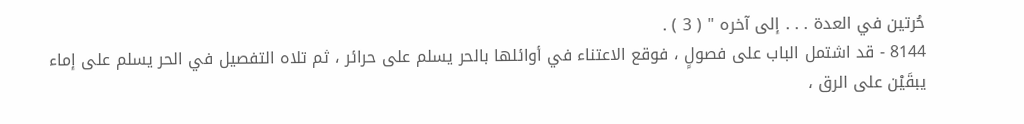حُرتين في العدة . . . إلى آخره " ( 3 ) .
8144 - قد اشتمل الباب على فصولٍ ، فوقع الاعتناء في أوائلها بالحر يسلم على حرائر ، ثم تلاه التفصيل في الحر يسلم على إماء يبقَيْن على الرق ،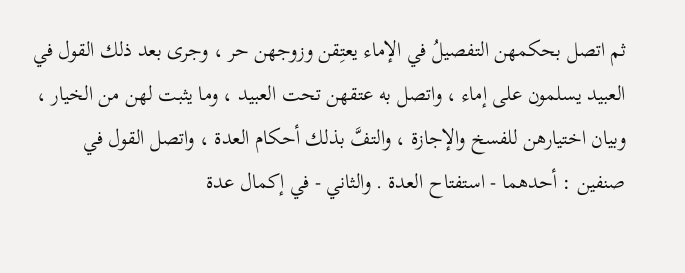ثم اتصل بحكمهن التفصيلُ في الإماء يعتِقن وزوجهن حر ، وجرى بعد ذلك القول في العبيد يسلمون على إماء ، واتصل به عتقهن تحت العبيد ، وما يثبت لهن من الخيار ، وبيان اختيارهن للفسخ والإجازة ، والتفَّ بذلك أحكام العدة ، واتصل القول في صنفين : أحدهما - استفتاح العدة . والثاني - في إكمال عدة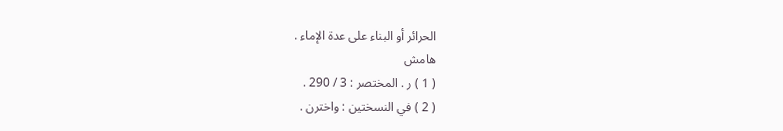الحرائر أو البناء على عدة الإماء .
هامش
( 1 ) ر . المختصر : 3 / 290 .
( 2 ) في النسختين : واخترن .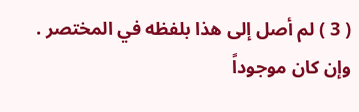( 3 ) لم أصل إلى هذا بلفظه في المختصر . وإن كان موجوداً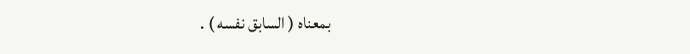بمعناه ( السابق نفسه ) .